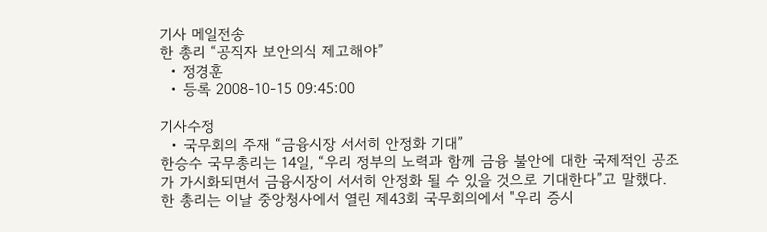기사 메일전송
한 총리 “공직자 보안의식 제고해야”
  • 정경훈
  • 등록 2008-10-15 09:45:00

기사수정
  • 국무회의 주재 “금융시장 서서히 안정화 기대”
한승수 국무총리는 14일, “우리 정부의 노력과 함께 금융 불안에 대한 국제적인 공조가 가시화되면서 금융시장이 서서히 안정화 될 수 있을 것으로 기대한다”고 말했다. 한 총리는 이날 중앙청사에서 열린 제43회 국무회의에서 "우리 증시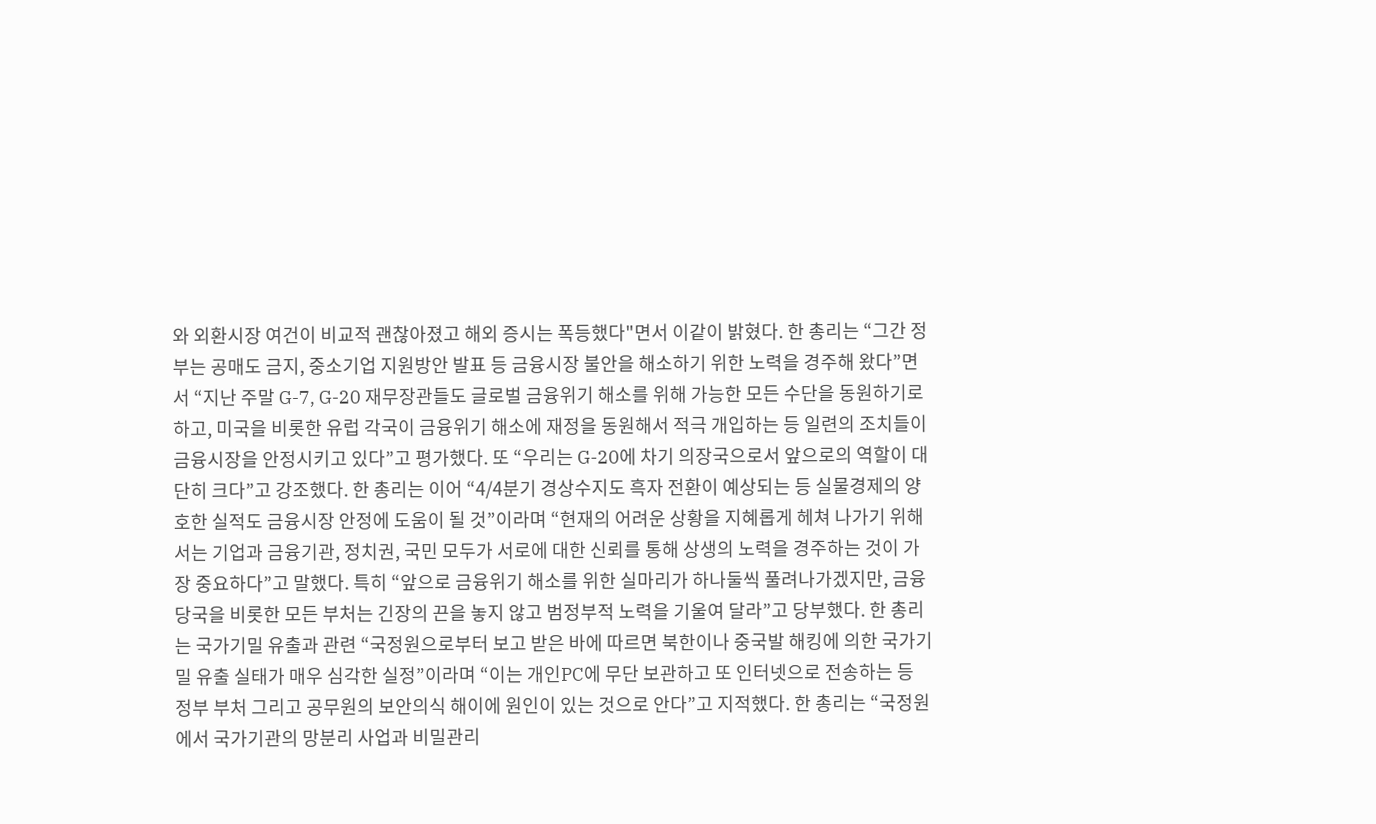와 외환시장 여건이 비교적 괜찮아졌고 해외 증시는 폭등했다"면서 이같이 밝혔다. 한 총리는 “그간 정부는 공매도 금지, 중소기업 지원방안 발표 등 금융시장 불안을 해소하기 위한 노력을 경주해 왔다”면서 “지난 주말 G-7, G-20 재무장관들도 글로벌 금융위기 해소를 위해 가능한 모든 수단을 동원하기로 하고, 미국을 비롯한 유럽 각국이 금융위기 해소에 재정을 동원해서 적극 개입하는 등 일련의 조치들이 금융시장을 안정시키고 있다”고 평가했다. 또 “우리는 G-20에 차기 의장국으로서 앞으로의 역할이 대단히 크다”고 강조했다. 한 총리는 이어 “4/4분기 경상수지도 흑자 전환이 예상되는 등 실물경제의 양호한 실적도 금융시장 안정에 도움이 될 것”이라며 “현재의 어려운 상황을 지혜롭게 헤쳐 나가기 위해서는 기업과 금융기관, 정치권, 국민 모두가 서로에 대한 신뢰를 통해 상생의 노력을 경주하는 것이 가장 중요하다”고 말했다. 특히 “앞으로 금융위기 해소를 위한 실마리가 하나둘씩 풀려나가겠지만, 금융당국을 비롯한 모든 부처는 긴장의 끈을 놓지 않고 범정부적 노력을 기울여 달라”고 당부했다. 한 총리는 국가기밀 유출과 관련 “국정원으로부터 보고 받은 바에 따르면 북한이나 중국발 해킹에 의한 국가기밀 유출 실태가 매우 심각한 실정”이라며 “이는 개인PC에 무단 보관하고 또 인터넷으로 전송하는 등 정부 부처 그리고 공무원의 보안의식 해이에 원인이 있는 것으로 안다”고 지적했다. 한 총리는 “국정원에서 국가기관의 망분리 사업과 비밀관리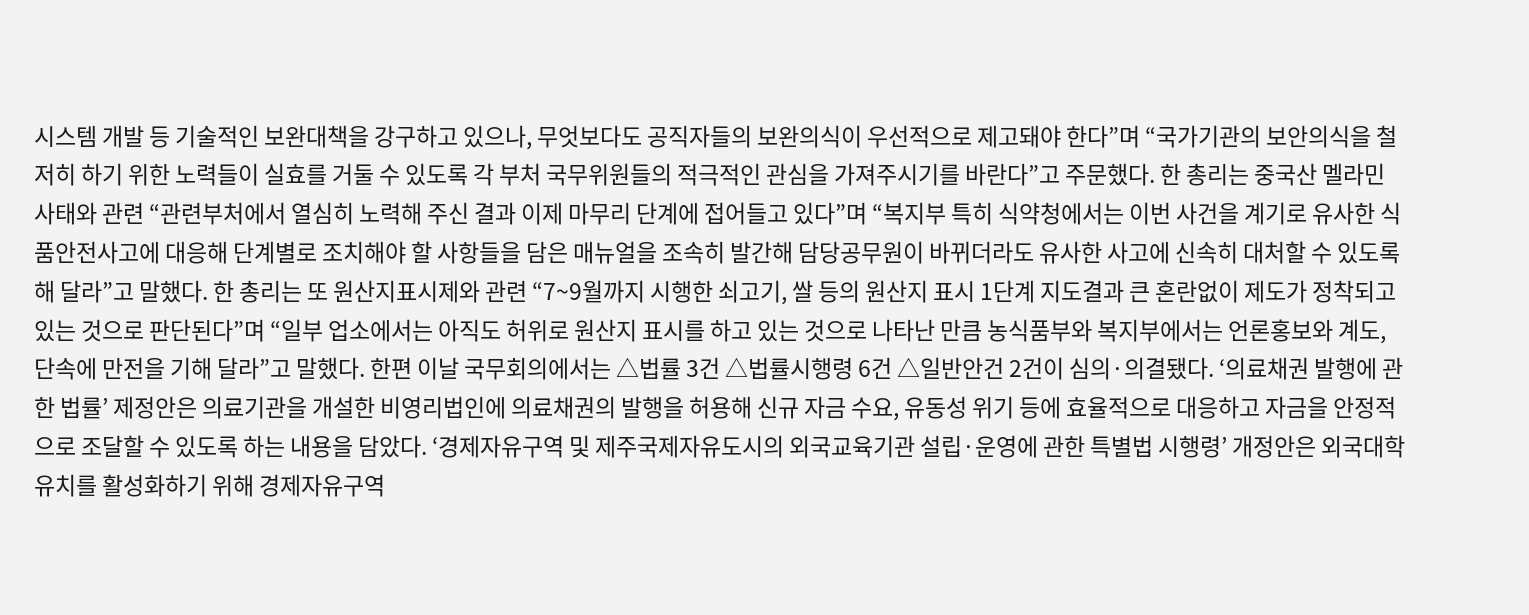시스템 개발 등 기술적인 보완대책을 강구하고 있으나, 무엇보다도 공직자들의 보완의식이 우선적으로 제고돼야 한다”며 “국가기관의 보안의식을 철저히 하기 위한 노력들이 실효를 거둘 수 있도록 각 부처 국무위원들의 적극적인 관심을 가져주시기를 바란다”고 주문했다. 한 총리는 중국산 멜라민 사태와 관련 “관련부처에서 열심히 노력해 주신 결과 이제 마무리 단계에 접어들고 있다”며 “복지부 특히 식약청에서는 이번 사건을 계기로 유사한 식품안전사고에 대응해 단계별로 조치해야 할 사항들을 담은 매뉴얼을 조속히 발간해 담당공무원이 바뀌더라도 유사한 사고에 신속히 대처할 수 있도록 해 달라”고 말했다. 한 총리는 또 원산지표시제와 관련 “7~9월까지 시행한 쇠고기, 쌀 등의 원산지 표시 1단계 지도결과 큰 혼란없이 제도가 정착되고 있는 것으로 판단된다”며 “일부 업소에서는 아직도 허위로 원산지 표시를 하고 있는 것으로 나타난 만큼 농식품부와 복지부에서는 언론홍보와 계도, 단속에 만전을 기해 달라”고 말했다. 한편 이날 국무회의에서는 △법률 3건 △법률시행령 6건 △일반안건 2건이 심의·의결됐다. ‘의료채권 발행에 관한 법률’ 제정안은 의료기관을 개설한 비영리법인에 의료채권의 발행을 허용해 신규 자금 수요, 유동성 위기 등에 효율적으로 대응하고 자금을 안정적으로 조달할 수 있도록 하는 내용을 담았다. ‘경제자유구역 및 제주국제자유도시의 외국교육기관 설립·운영에 관한 특별법 시행령’ 개정안은 외국대학 유치를 활성화하기 위해 경제자유구역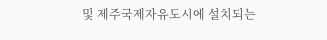및 제주국제자유도시에 설치되는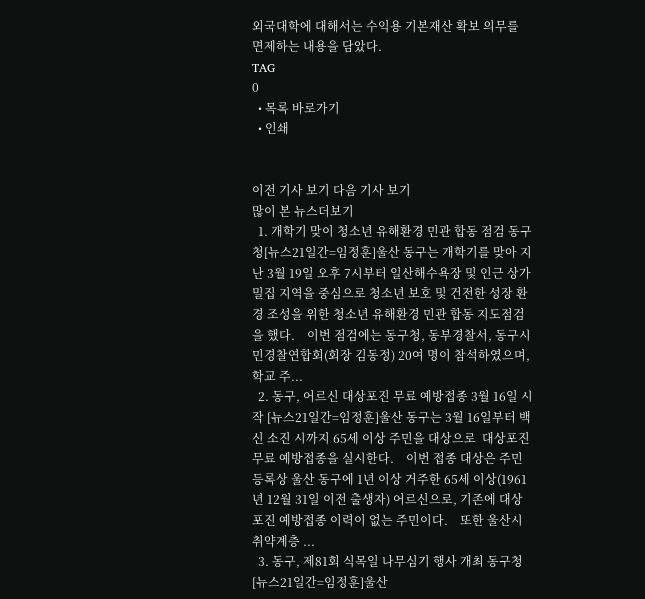외국대학에 대해서는 수익용 기본재산 확보 의무를 면제하는 내용을 담았다.
TAG
0
  • 목록 바로가기
  • 인쇄


이전 기사 보기 다음 기사 보기
많이 본 뉴스더보기
  1. 개학기 맞이 청소년 유해환경 민관 합동 점검 동구청[뉴스21일간=임정훈]울산 동구는 개학기를 맞아 지난 3월 19일 오후 7시부터 일산해수욕장 및 인근 상가 밀집 지역을 중심으로 청소년 보호 및 건전한 성장 환경 조성을 위한 청소년 유해환경 민관 합동 지도점검을 했다.    이번 점검에는 동구청, 동부경찰서, 동구시민경찰연합회(회장 김동정) 20여 명이 참석하였으며, 학교 주...
  2. 동구, 어르신 대상포진 무료 예방접종 3월 16일 시작 [뉴스21일간=임정훈]울산 동구는 3월 16일부터 백신 소진 시까지 65세 이상 주민을 대상으로  대상포진 무료 예방접종을 실시한다.    이번 접종 대상은 주민등록상 울산 동구에 1년 이상 거주한 65세 이상(1961년 12월 31일 이전 출생자) 어르신으로, 기존에 대상포진 예방접종 이력이 없는 주민이다.    또한 울산시 취약계층 ...
  3. 동구, 제81회 식목일 나무심기 행사 개최 동구청[뉴스21일간=임정훈]울산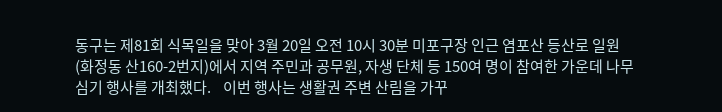동구는 제81회 식목일을 맞아 3월 20일 오전 10시 30분 미포구장 인근 염포산 등산로 일원(화정동 산160-2번지)에서 지역 주민과 공무원, 자생 단체 등 150여 명이 참여한 가운데 나무 심기 행사를 개최했다.    이번 행사는 생활권 주변 산림을 가꾸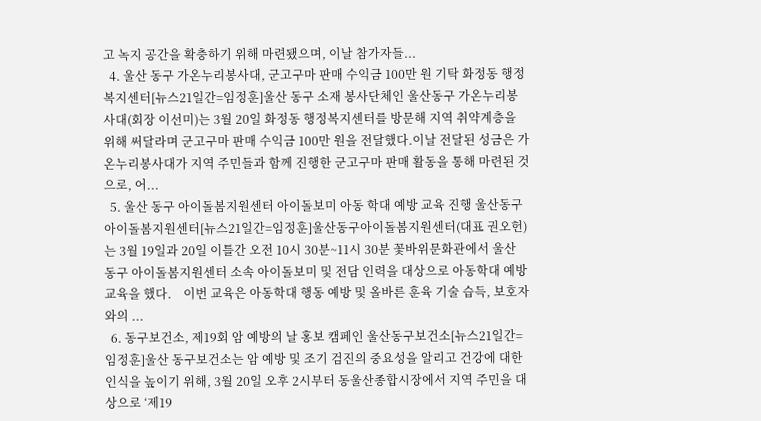고 녹지 공간을 확충하기 위해 마련됐으며, 이날 참가자들...
  4. 울산 동구 가온누리봉사대, 군고구마 판매 수익금 100만 원 기탁 화정동 행정복지센터[뉴스21일간=임정훈]울산 동구 소재 봉사단체인 울산동구 가온누리봉사대(회장 이선미)는 3월 20일 화정동 행정복지센터를 방문해 지역 취약계층을 위해 써달라며 군고구마 판매 수익금 100만 원을 전달했다.이날 전달된 성금은 가온누리봉사대가 지역 주민들과 함께 진행한 군고구마 판매 활동을 통해 마련된 것으로, 어...
  5. 울산 동구 아이돌봄지원센터 아이돌보미 아동 학대 예방 교육 진행 울산동구아이돌봄지원센터[뉴스21일간=임정훈]울산동구아이돌봄지원센터(대표 권오헌)는 3월 19일과 20일 이틀간 오전 10시 30분~11시 30분 꽃바위문화관에서 울산 동구 아이돌봄지원센터 소속 아이돌보미 및 전담 인력을 대상으로 아동학대 예방 교육을 했다.    이번 교육은 아동학대 행동 예방 및 올바른 훈육 기술 습득, 보호자와의 ...
  6. 동구보건소, 제19회 암 예방의 날 홍보 캠페인 울산동구보건소[뉴스21일간=임정훈]울산 동구보건소는 암 예방 및 조기 검진의 중요성을 알리고 건강에 대한 인식을 높이기 위해, 3월 20일 오후 2시부터 동울산종합시장에서 지역 주민을 대상으로 ‘제19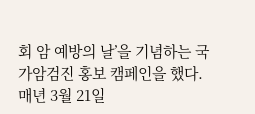회 암 예방의 날’을 기념하는 국가암검진 홍보 캠페인을 했다.    매년 3월 21일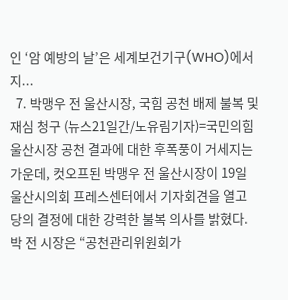인 ‘암 예방의 날’은 세계보건기구(WHO)에서 지...
  7. 박맹우 전 울산시장, 국힘 공천 배제 불복 및 재심 청구 (뉴스21일간/노유림기자)=국민의힘 울산시장 공천 결과에 대한 후폭풍이 거세지는 가운데, 컷오프된 박맹우 전 울산시장이 19일 울산시의회 프레스센터에서 기자회견을 열고 당의 결정에 대한 강력한 불복 의사를 밝혔다. 박 전 시장은 “공천관리위원회가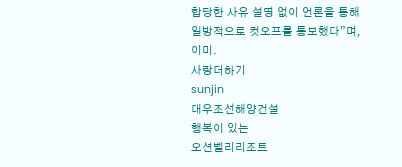합당한 사유 설명 없이 언론을 통해 일방적으로 컷오프를 통보했다”며, 이미.
사랑더하기
sunjin
대우조선해양건설
행복이 있는
오션벨리리조트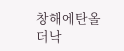창해에탄올
더낙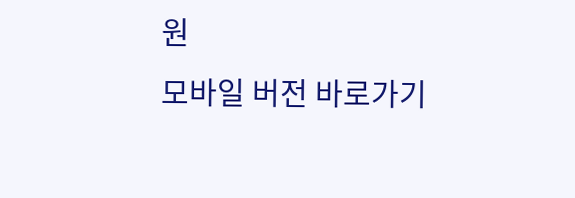원
모바일 버전 바로가기